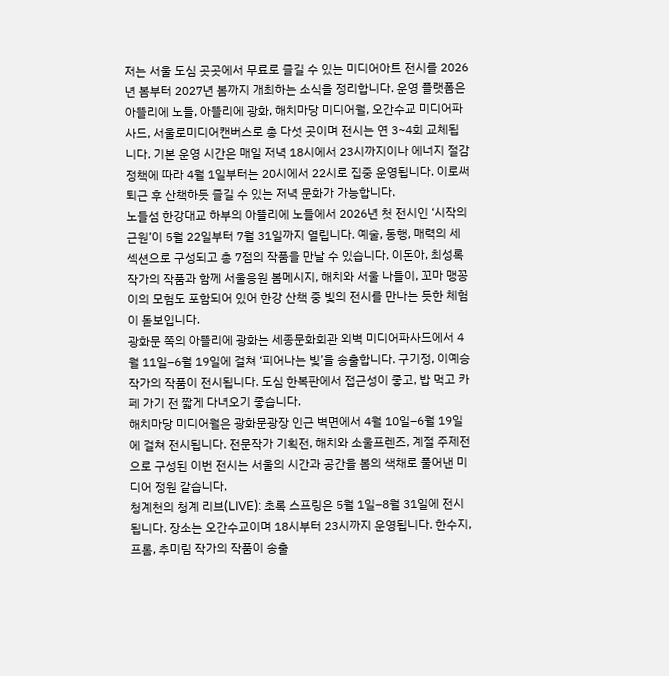저는 서울 도심 곳곳에서 무료로 즐길 수 있는 미디어아트 전시를 2026년 봄부터 2027년 봄까지 개최하는 소식을 정리합니다. 운영 플랫폼은 아뜰리에 노들, 아뜰리에 광화, 해치마당 미디어월, 오간수교 미디어파사드, 서울로미디어캔버스로 총 다섯 곳이며 전시는 연 3~4회 교체됩니다. 기본 운영 시간은 매일 저녁 18시에서 23시까지이나 에너지 절감 정책에 따라 4월 1일부터는 20시에서 22시로 집중 운영됩니다. 이로써 퇴근 후 산책하듯 즐길 수 있는 저녁 문화가 가능합니다.
노들섬 한강대교 하부의 아뜰리에 노들에서 2026년 첫 전시인 ‘시작의 근원’이 5월 22일부터 7월 31일까지 열립니다. 예술, 동행, 매력의 세 섹션으로 구성되고 총 7점의 작품을 만날 수 있습니다. 이돈아, 최성록 작가의 작품과 함께 서울응원 봄메시지, 해치와 서울 나들이, 꼬마 맹꽁이의 모험도 포함되어 있어 한강 산책 중 빛의 전시를 만나는 듯한 체험이 돋보입니다.
광화문 쪽의 아뜰리에 광화는 세종문화회관 외벽 미디어파사드에서 4월 11일–6월 19일에 걸쳐 ‘피어나는 빛’을 송출합니다. 구기정, 이예승 작가의 작품이 전시됩니다. 도심 한복판에서 접근성이 좋고, 밥 먹고 카페 가기 전 짧게 다녀오기 좋습니다.
해치마당 미디어월은 광화문광장 인근 벽면에서 4월 10일–6월 19일에 걸쳐 전시됩니다. 전문작가 기획전, 해치와 소울프렌즈, 계절 주제전으로 구성된 이번 전시는 서울의 시간과 공간을 봄의 색채로 풀어낸 미디어 정원 같습니다.
청계천의 청계 리브(LIVE): 초록 스프링은 5월 1일–8월 31일에 전시됩니다. 장소는 오간수교이며 18시부터 23시까지 운영됩니다. 한수지, 프롬, 추미림 작가의 작품이 송출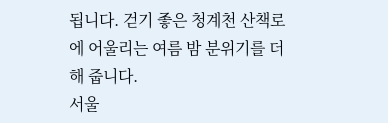됩니다. 걷기 좋은 청계천 산책로에 어울리는 여름 밤 분위기를 더해 줍니다.
서울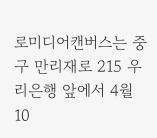로미디어캔버스는 중구 만리재로 215 우리은행 앞에서 4월 10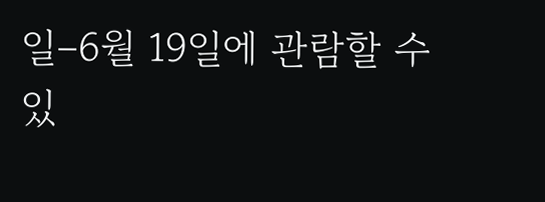일–6월 19일에 관람할 수 있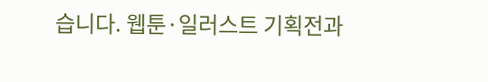습니다. 웹툰·일러스트 기획전과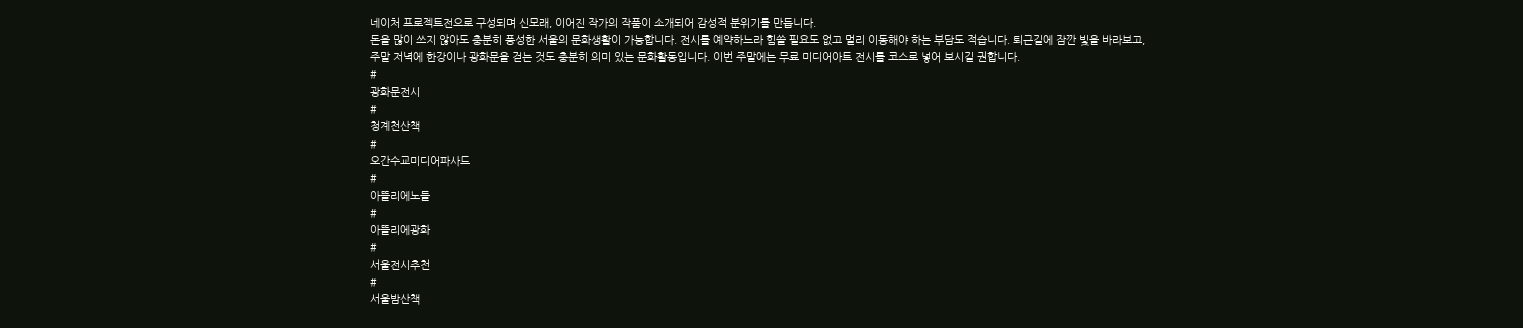네이처 프로젝트전으로 구성되며 신모래, 이어진 작가의 작품이 소개되어 감성적 분위기를 만듭니다.
돈을 많이 쓰지 않아도 충분히 풍성한 서울의 문화생활이 가능합니다. 전시를 예약하느라 힘쓸 필요도 없고 멀리 이동해야 하는 부담도 적습니다. 퇴근길에 잠깐 빛을 바라보고, 주말 저녁에 한강이나 광화문을 걷는 것도 충분히 의미 있는 문화활동입니다. 이번 주말에는 무료 미디어아트 전시를 코스로 넣어 보시길 권합니다.
#
광화문전시
#
청계천산책
#
오간수교미디어파사드
#
아뜰리에노들
#
아뜰리에광화
#
서울전시추천
#
서울밤산책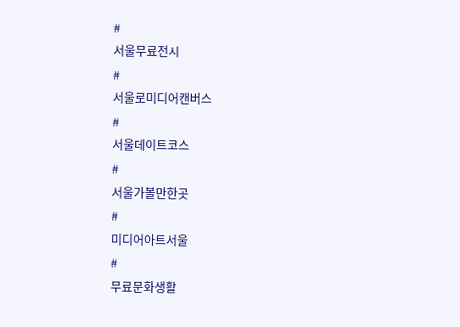#
서울무료전시
#
서울로미디어캔버스
#
서울데이트코스
#
서울가볼만한곳
#
미디어아트서울
#
무료문화생활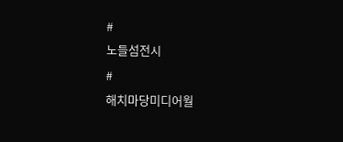#
노들섬전시
#
해치마당미디어월